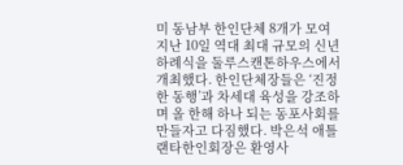미 동남부 한인단체 8개가 모여 지난 10일 역대 최대 규모의 신년 하례식을 둘루스캔톤하우스에서 개최했다. 한인단체장들은 ‘진정한 동행’과 차세대 육성을 강조하며 올 한해 하나 되는 동포사회를 만들자고 다짐했다. 박은석 애틀랜타한인회장은 환영사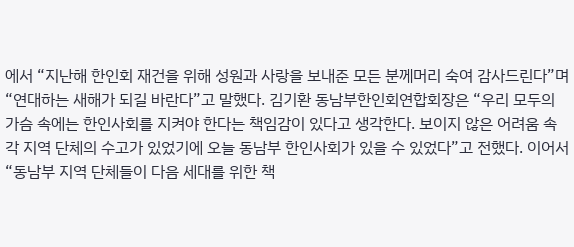에서 “지난해 한인회 재건을 위해 성원과 사랑을 보내준 모든 분께머리 숙여 감사드린다”며 “연대하는 새해가 되길 바란다”고 말했다. 김기환 동남부한인회연합회장은 “우리 모두의 가슴 속에는 한인사회를 지켜야 한다는 책임감이 있다고 생각한다. 보이지 않은 어려움 속 각 지역 단체의 수고가 있었기에 오늘 동남부 한인사회가 있을 수 있었다”고 전했다. 이어서 “동남부 지역 단체들이 다음 세대를 위한 책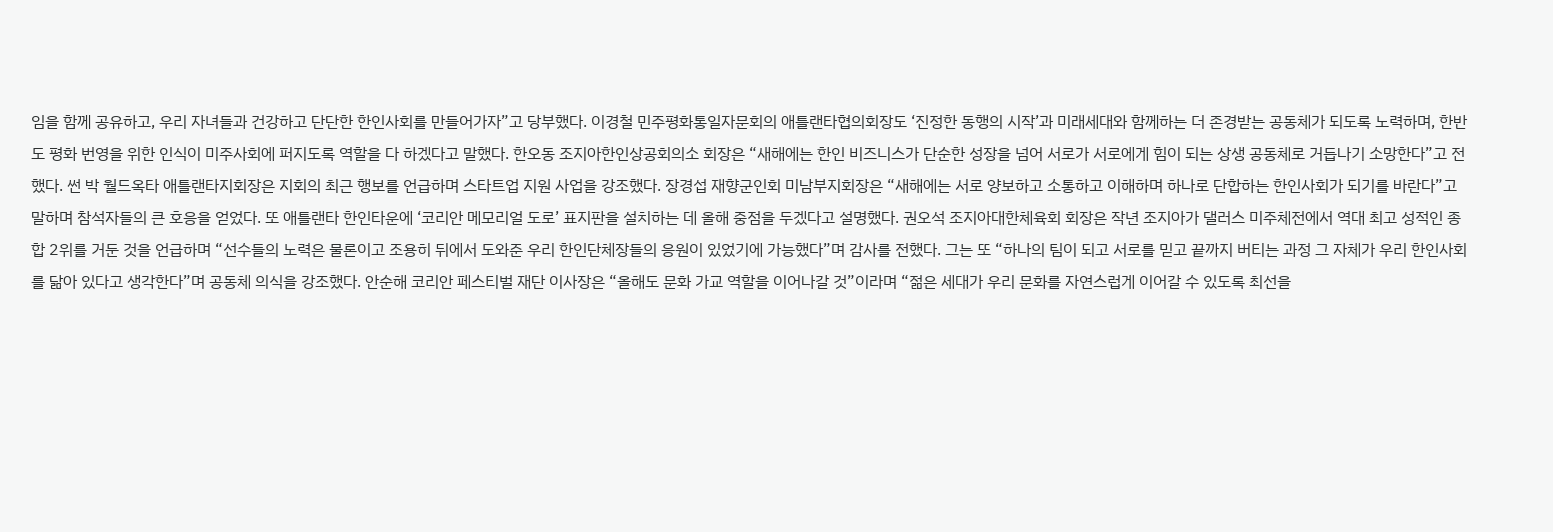임을 함께 공유하고, 우리 자녀들과 건강하고 단단한 한인사회를 만들어가자”고 당부했다. 이경철 민주평화통일자문회의 애틀랜타협의회장도 ‘진정한 동행의 시작’과 미래세대와 함께하는 더 존경받는 공동체가 되도록 노력하며, 한반도 평화 번영을 위한 인식이 미주사회에 퍼지도록 역할을 다 하겠다고 말했다. 한오동 조지아한인상공회의소 회장은 “새해에는 한인 비즈니스가 단순한 성장을 넘어 서로가 서로에게 힘이 되는 상생 공동체로 거듭나기 소망한다”고 전했다. 썬 박 월드옥타 애틀랜타지회장은 지회의 최근 행보를 언급하며 스타트업 지원 사업을 강조했다. 장경섭 재향군인회 미남부지회장은 “새해에는 서로 양보하고 소통하고 이해하며 하나로 단합하는 한인사회가 되기를 바란다”고 말하며 참석자들의 큰 호응을 얻었다. 또 애틀랜타 한인타운에 ‘코리안 메모리얼 도로’ 표지판을 설치하는 데 올해 중점을 두겠다고 설명했다. 권오석 조지아대한체육회 회장은 작년 조지아가 댈러스 미주체전에서 역대 최고 성적인 종합 2위를 거둔 것을 언급하며 “선수들의 노력은 물론이고 조용히 뒤에서 도와준 우리 한인단체장들의 응원이 있었기에 가능했다”며 감사를 전했다. 그는 또 “하나의 팀이 되고 서로를 믿고 끝까지 버티는 과정 그 자체가 우리 한인사회를 닮아 있다고 생각한다”며 공동체 의식을 강조했다. 안순해 코리안 페스티벌 재단 이사장은 “올해도 문화 가교 역할을 이어나갈 것”이라며 “젊은 세대가 우리 문화를 자연스럽게 이어갈 수 있도록 최선을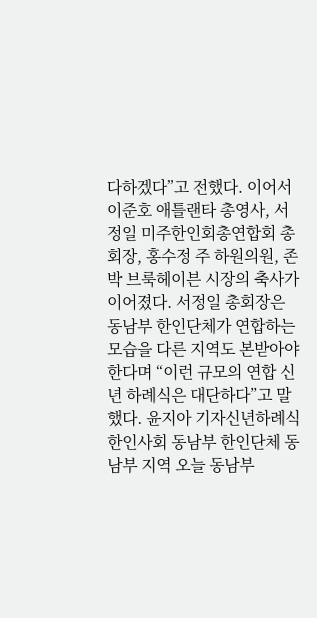다하겠다”고 전했다. 이어서 이준호 애틀랜타 총영사, 서정일 미주한인회총연합회 총회장, 홍수정 주 하원의원, 존 박 브룩헤이븐 시장의 축사가 이어졌다. 서정일 총회장은 동남부 한인단체가 연합하는 모습을 다른 지역도 본받아야 한다며 “이런 규모의 연합 신년 하례식은 대단하다”고 말했다. 윤지아 기자신년하례식 한인사회 동남부 한인단체 동남부 지역 오늘 동남부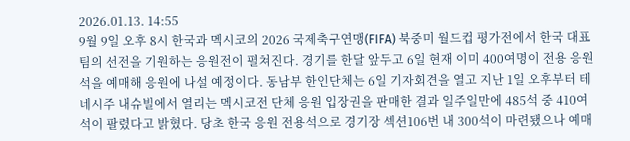2026.01.13. 14:55
9월 9일 오후 8시 한국과 멕시코의 2026 국제축구연맹(FIFA) 북중미 월드컵 평가전에서 한국 대표팀의 선전을 기원하는 응원전이 펼쳐진다. 경기를 한달 앞두고 6일 현재 이미 400여명이 전용 응원석을 예매해 응원에 나설 예정이다. 동남부 한인단체는 6일 기자회견을 열고 지난 1일 오후부터 테네시주 내슈빌에서 열리는 멕시코전 단체 응원 입장권을 판매한 결과 일주일만에 485석 중 410여석이 팔렸다고 밝혔다. 당초 한국 응원 전용석으로 경기장 섹션106번 내 300석이 마련됐으나 예매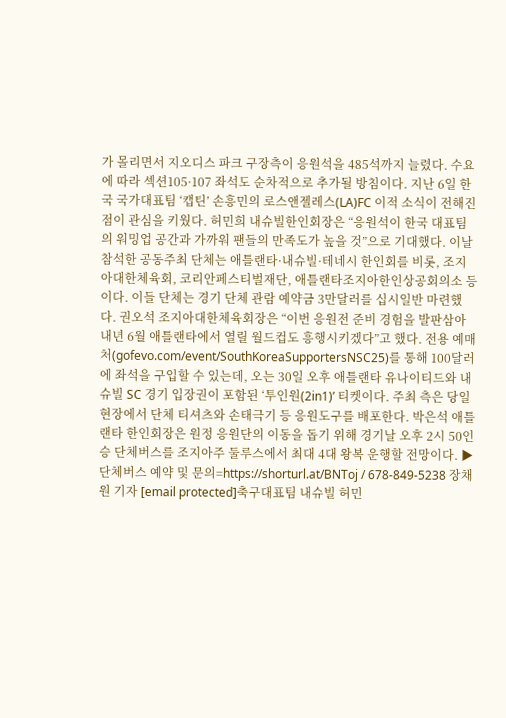가 몰리면서 지오디스 파크 구장측이 응원석을 485석까지 늘렸다. 수요에 따라 섹션105·107 좌석도 순차적으로 추가될 방침이다. 지난 6일 한국 국가대표팀 ‘캡틴’ 손흥민의 로스앤젤레스(LA)FC 이적 소식이 전해진 점이 관심을 키웠다. 허민희 내슈빌한인회장은 “응원석이 한국 대표팀의 워밍업 공간과 가까워 팬들의 만족도가 높을 것”으로 기대했다. 이날 참석한 공동주최 단체는 애틀랜타·내슈빌·테네시 한인회를 비롯, 조지아대한체육회, 코리안페스티벌재단, 애틀랜타조지아한인상공회의소 등이다. 이들 단체는 경기 단체 관람 예약금 3만달러를 십시일반 마련했다. 권오석 조지아대한체육회장은 “이번 응원전 준비 경험을 발판삼아 내년 6월 애틀랜타에서 열릴 월드컵도 흥행시키겠다”고 했다. 전용 예매처(gofevo.com/event/SouthKoreaSupportersNSC25)를 통해 100달러에 좌석을 구입할 수 있는데, 오는 30일 오후 애틀랜타 유나이티드와 내슈빌 SC 경기 입장권이 포함된 ‘투인원(2in1)’ 티켓이다. 주최 측은 당일 현장에서 단체 티셔츠와 손태극기 등 응원도구를 배포한다. 박은석 애틀랜타 한인회장은 원정 응원단의 이동을 돕기 위해 경기날 오후 2시 50인승 단체버스를 조지아주 둘루스에서 최대 4대 왕복 운행할 전망이다. ▶단체버스 예약 및 문의=https://shorturl.at/BNToj / 678-849-5238 장채원 기자 [email protected]축구대표팀 내슈빌 허민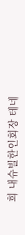희 내슈빌한인회장 테네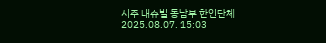시주 내슈빌 동남부 한인단체
2025.08.07. 15:03